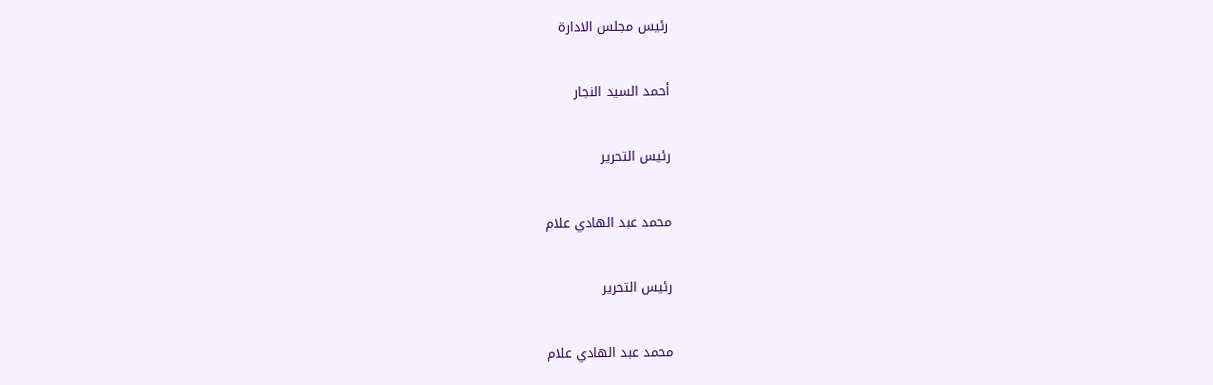رئيس مجلس الادارة

أحمد السيد النجار

رئيس التحرير

محمد عبد الهادي علام

رئيس التحرير

محمد عبد الهادي علام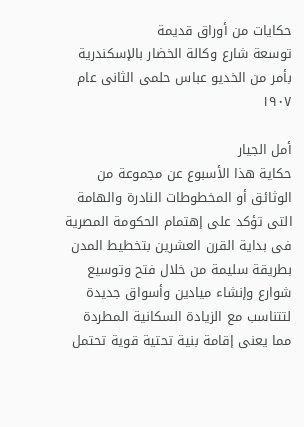حكايات من أوراق قديمة
توسعة شارع وكالة الخضار بالإسكندرية بأمر من الخديو عباس حلمى الثانى عام ١٩٠٧

أمل الجيار
حكاية هذا الأسبوع عن مجموعة من الوثائق أو المخطوطات النادرة والهامة التى تؤكد على إهتمام الحكومة المصرية فى بداية القرن العشرين بتخطيط المدن بطريقة سليمة من خلال فتح وتوسيع شوارع وإنشاء ميادين وأسواق جديدة لتتناسب مع الزيادة السكانية المطردة مما يعنى إقامة بنية تحتية قوية تحتمل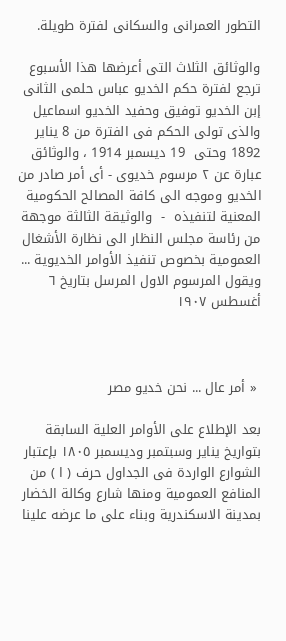التطور العمرانى والسكانى لفترة طويلة.

والوثائق الثلاث التى أعرضها هذا الأسبوع ترجع لفترة حكم الخديو عباس حلمى الثانى  إبن الخديو توفيق وحفيد الخديو اسماعيل والذى تولى الحكم فى الفترة من 8 يناير 1892 وحتى  19 ديسمبر 1914 ، والوثائق عبارة عن ٢ مرسوم خديوى - أى أمر صادر من الخديو وموجه الى كافة المصالح الحكومية المعنية لتنفيذه  -  والوثيقة الثالثة موجهة من رئاسة مجلس النظار الى نظارة الأشغال العمومية بخصوص تنفيذ الأوامر الخديوية ... ويقول المرسوم الاول المرسل بتاريخ ٦ أغسطس ١٩٠٧



 « أمر عال ... نحن خديو مصر

بعد الإطلاع على الأوامر العلية السابقة بتواريخ يناير وسبتمبر وديسمبر ١٨٠٥ بإعتبار الشوارع الواردة فى الجداول حرف ( ا ) من المنافع العمومية ومنها شارع وكالة الخضار بمدينة الاسكندرية وبناء على ما عرضه علينا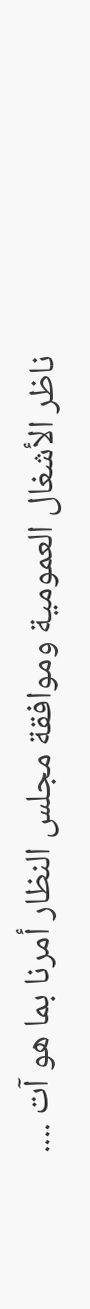ناظر الأشغال العمومية وموافقة مجلس النظار أمرنا بما هو آت ....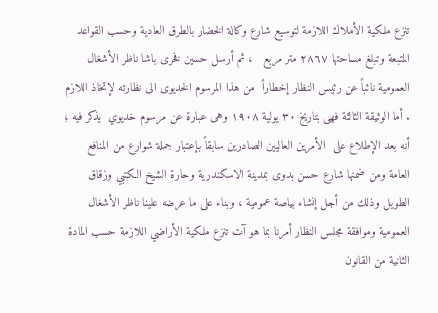تنزع ملكية الأملاك اللازمة لتوسيع شارع وكالة الخضار بالطرق العادية وحسب القواعد المتبعة وتبلغ مساحتها ٢٨٦٧ متر مربع   ، ثم أرسل حسين فخرى باشا ناظر الأشغال العمومية نائباً عن رئيس النظار إخطاراً  من هذا المرسوم الخديوى الى نظارته لإتخاذ اللازم    . أما الوثيقة الثالثة فهى بتاريخ ٣٠ يولية ١٩٠٨ وهى عبارة عن مرسوم خديوي  يذكر فيه ؛ أنه بعد الإطلاع على  الأمرين العاليين الصادرين سابقاً بإعتبار جملة شوارع من المنافع العامة ومن ضمنها شارع حسن بدوى بمدينة الاسكندرية وحارة الشيخ الكتبي وزقاق الطويل وذلك من أجل إنشاء بياصة عمومية ، وبناء على ما عرضه علينا ناظر الأشغال العمومية وموافقة مجلس النظار أمرنا بما هو آت تنزع ملكية الأراضي اللازمة حسب المادة الثانية من القانون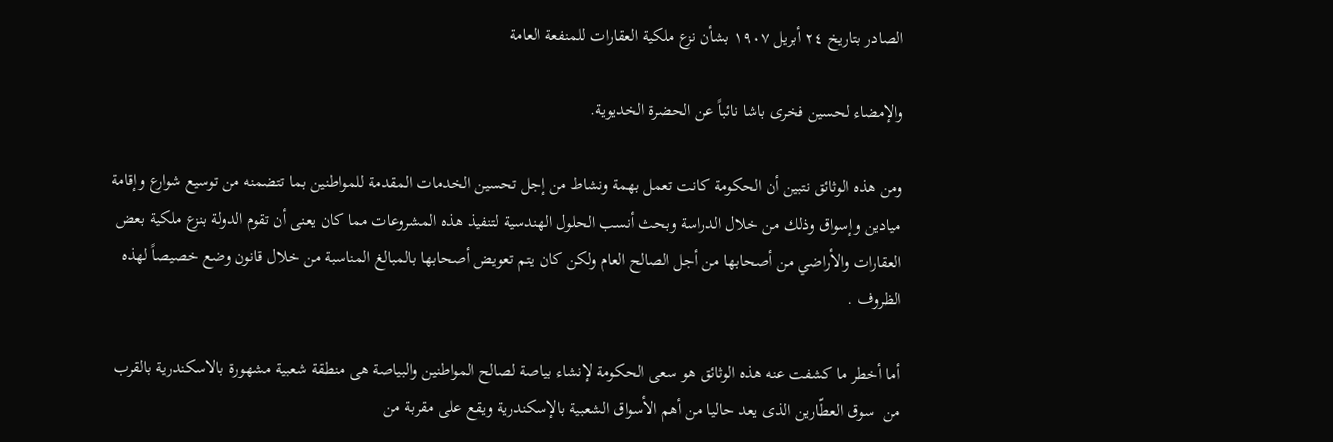الصادر بتاريخ ٢٤ أبريل ١٩٠٧ بشأن نزع ملكية العقارات للمنفعة العامة

والإمضاء لحسين فخرى باشا نائباً عن الحضرة الخديوية.

ومن هذه الوثائق نتبين أن الحكومة كانت تعمل بهمة ونشاط من إجل تحسين الخدمات المقدمة للمواطنين بما تتضمنه من توسيع شوارع وإقامة ميادين وإسواق وذلك من خلال الدراسة وبحث أنسب الحلول الهندسية لتنفيذ هذه المشروعات مما كان يعنى أن تقوم الدولة بنزع ملكية بعض العقارات والأراضي من أصحابها من أجل الصالح العام ولكن كان يتم تعويض أصحابها بالمبالغ المناسبة من خلال قانون وضع خصيصاً لهذه الظروف .

أما أخطر ما كشفت عنه هذه الوثائق هو سعى الحكومة لإنشاء بياصة لصالح المواطنين والبياصة هى منطقة شعبية مشهورة بالاسكندرية بالقرب من  سوق العطّارين الذى يعد حاليا من أهم الأسواق الشعبية بالإسكندرية ويقع على مقربة من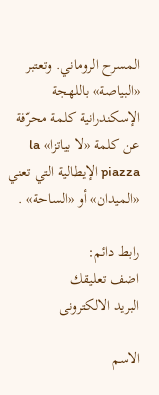المسرح الروماني. وتعتبر «البياصة» باللهجة الإسكندرانية كلمة محرّفة عن كلمة «لا بياتزا» la piazza الإيطالية التي تعني «الميدان» أو «الساحة» .

رابط دائم:
اضف تعليقك
البريد الالكترونى

الاسم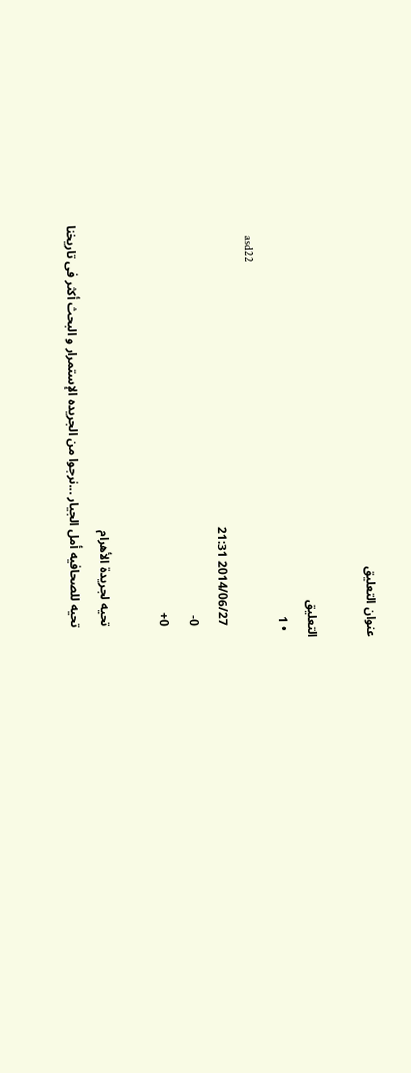عنوان التعليق

التعليق
  • 1
    asd22
    2014/06/27 21:31
    0-
    0+

    تحيه لجريدة الأهرام
    تحيه للصحافيه أمل الجيار ...نرجوا من الجريده الإستمرار و البحث أكثر فى تاريخنا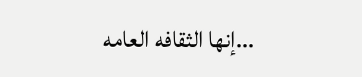...إنها الثقافه العامه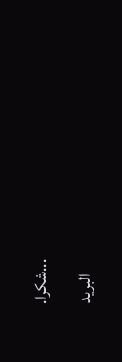...شكرا.
    البريد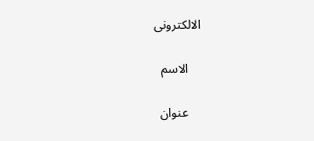الالكترونى

    الاسم

    عنوان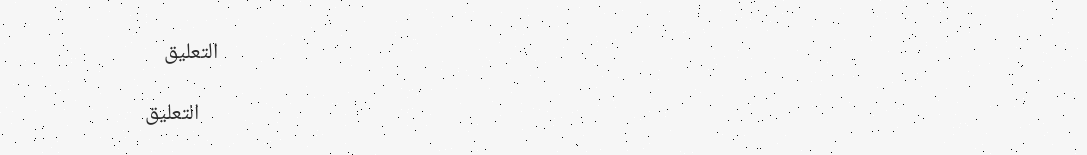التعليق

    التعليق